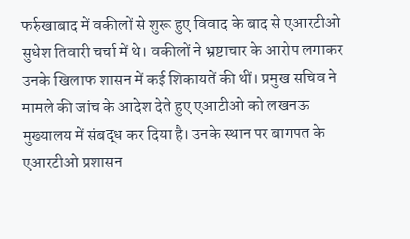फर्रुखाबाद में वकीलों से शुरू हुए विवाद के बाद से एआरटीओ सुधेश तिवारी चर्चा में थे। वकीलों ने भ्रष्टाचार के आरोप लगाकर उनके खिलाफ शासन में कई शिकायतें की थीं। प्रमुख सचिव ने मामले की जांच के आदेश देते हुए एआटीओ को लखनऊ मुख्यालय में संबद्ध कर दिया है। उनके स्थान पर बागपत के एआरटीओ प्रशासन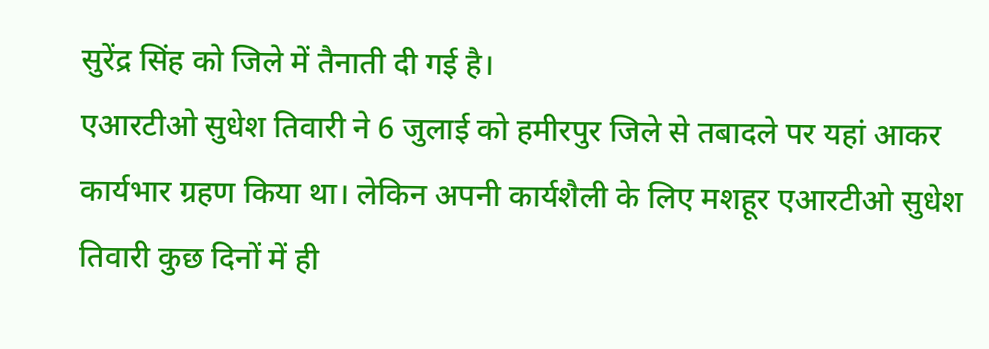सुरेंद्र सिंह को जिले में तैनाती दी गई है।
एआरटीओ सुधेश तिवारी ने 6 जुलाई को हमीरपुर जिले से तबादले पर यहां आकर कार्यभार ग्रहण किया था। लेकिन अपनी कार्यशैली के लिए मशहूर एआरटीओ सुधेश तिवारी कुछ दिनों में ही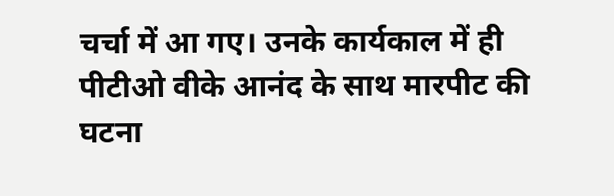चर्चा में आ गए। उनके कार्यकाल में ही पीटीओ वीके आनंद के साथ मारपीट की घटना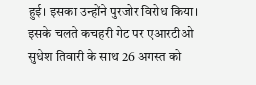हुई। इसका उन्होंने पुरजोर विरोध किया। इसके चलते कचहरी गेट पर एआरटीओ सुधेश तिवारी के साथ 26 अगस्त को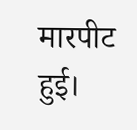मारपीट हुई।